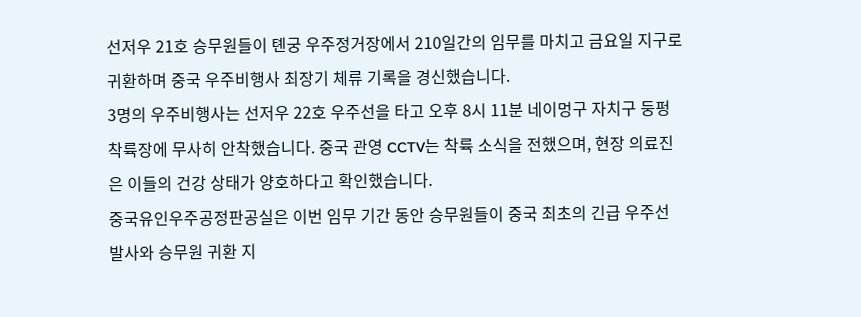선저우 21호 승무원들이 톈궁 우주정거장에서 210일간의 임무를 마치고 금요일 지구로 귀환하며 중국 우주비행사 최장기 체류 기록을 경신했습니다.
3명의 우주비행사는 선저우 22호 우주선을 타고 오후 8시 11분 네이멍구 자치구 둥펑 착륙장에 무사히 안착했습니다. 중국 관영 CCTV는 착륙 소식을 전했으며, 현장 의료진은 이들의 건강 상태가 양호하다고 확인했습니다.
중국유인우주공정판공실은 이번 임무 기간 동안 승무원들이 중국 최초의 긴급 우주선 발사와 승무원 귀환 지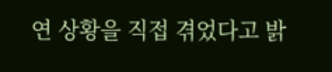연 상황을 직접 겪었다고 밝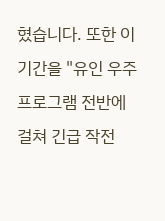혔습니다. 또한 이 기간을 "유인 우주 프로그램 전반에 걸쳐 긴급 작전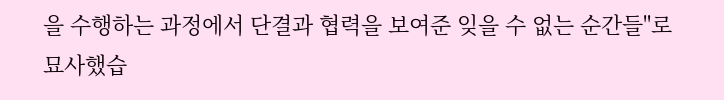을 수행하는 과정에서 단결과 협력을 보여준 잊을 수 없는 순간들"로 묘사했습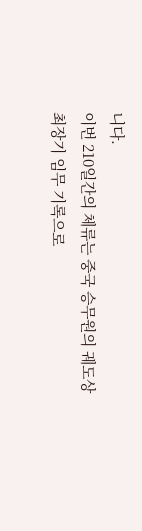니다.
이번 210일간의 체류는 중국 승무원의 궤도상 최장기 임무 기록으로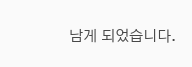남게 되었습니다.